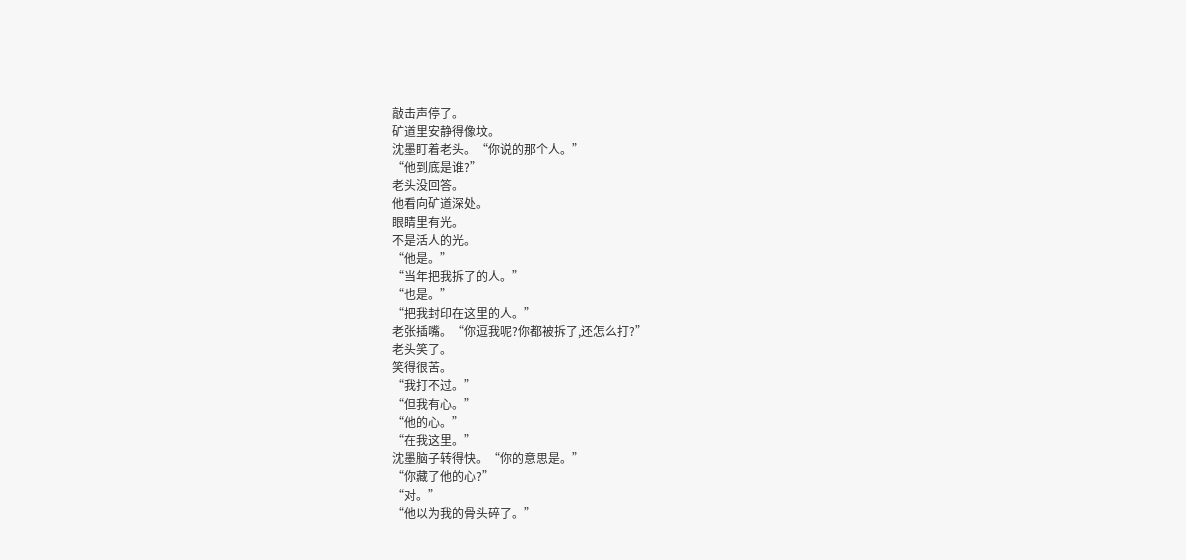敲击声停了。
矿道里安静得像坟。
沈墨盯着老头。“你说的那个人。”
“他到底是谁?”
老头没回答。
他看向矿道深处。
眼睛里有光。
不是活人的光。
“他是。”
“当年把我拆了的人。”
“也是。”
“把我封印在这里的人。”
老张插嘴。“你逗我呢?你都被拆了,还怎么打?”
老头笑了。
笑得很苦。
“我打不过。”
“但我有心。”
“他的心。”
“在我这里。”
沈墨脑子转得快。“你的意思是。”
“你藏了他的心?”
“对。”
“他以为我的骨头碎了。”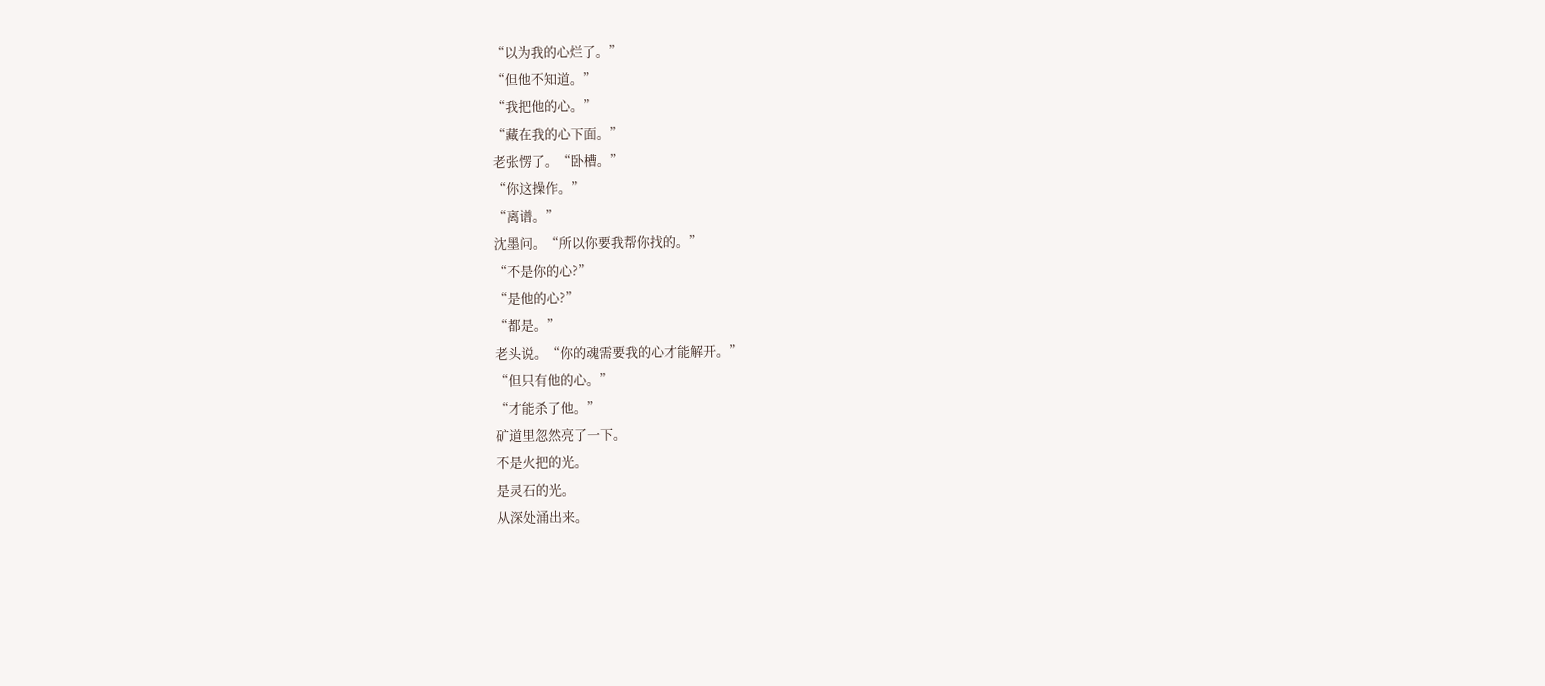“以为我的心烂了。”
“但他不知道。”
“我把他的心。”
“藏在我的心下面。”
老张愣了。“卧槽。”
“你这操作。”
“离谱。”
沈墨问。“所以你要我帮你找的。”
“不是你的心?”
“是他的心?”
“都是。”
老头说。“你的魂需要我的心才能解开。”
“但只有他的心。”
“才能杀了他。”
矿道里忽然亮了一下。
不是火把的光。
是灵石的光。
从深处涌出来。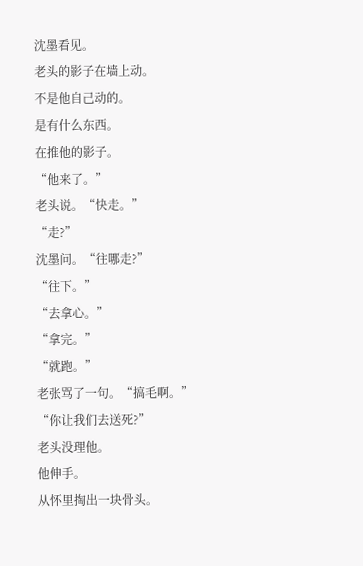沈墨看见。
老头的影子在墙上动。
不是他自己动的。
是有什么东西。
在推他的影子。
“他来了。”
老头说。“快走。”
“走?”
沈墨问。“往哪走?”
“往下。”
“去拿心。”
“拿完。”
“就跑。”
老张骂了一句。“搞毛啊。”
“你让我们去送死?”
老头没理他。
他伸手。
从怀里掏出一块骨头。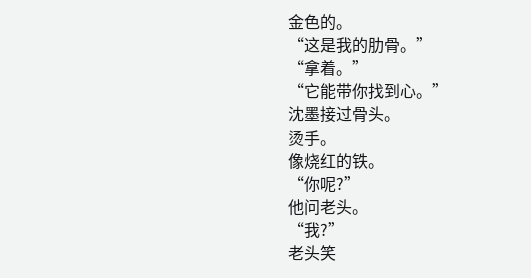金色的。
“这是我的肋骨。”
“拿着。”
“它能带你找到心。”
沈墨接过骨头。
烫手。
像烧红的铁。
“你呢?”
他问老头。
“我?”
老头笑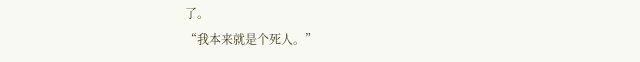了。
“我本来就是个死人。”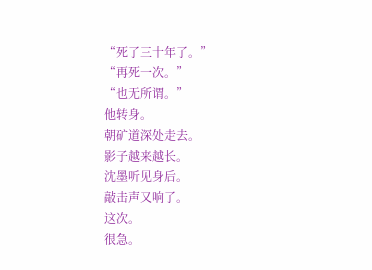“死了三十年了。”
“再死一次。”
“也无所谓。”
他转身。
朝矿道深处走去。
影子越来越长。
沈墨听见身后。
敲击声又响了。
这次。
很急。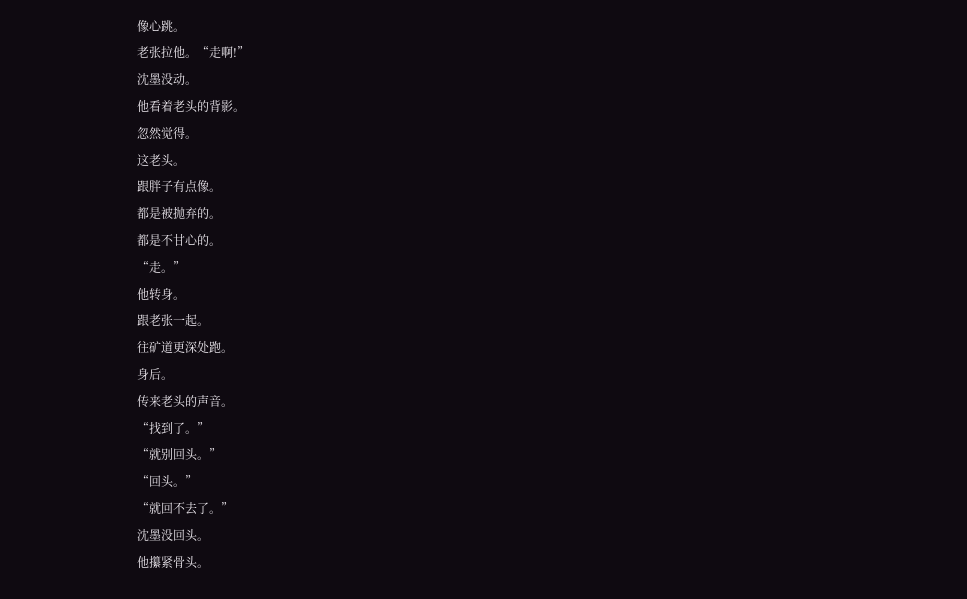像心跳。
老张拉他。“走啊!”
沈墨没动。
他看着老头的背影。
忽然觉得。
这老头。
跟胖子有点像。
都是被抛弃的。
都是不甘心的。
“走。”
他转身。
跟老张一起。
往矿道更深处跑。
身后。
传来老头的声音。
“找到了。”
“就别回头。”
“回头。”
“就回不去了。”
沈墨没回头。
他攥紧骨头。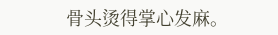骨头烫得掌心发麻。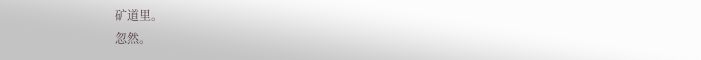矿道里。
忽然。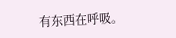有东西在呼吸。